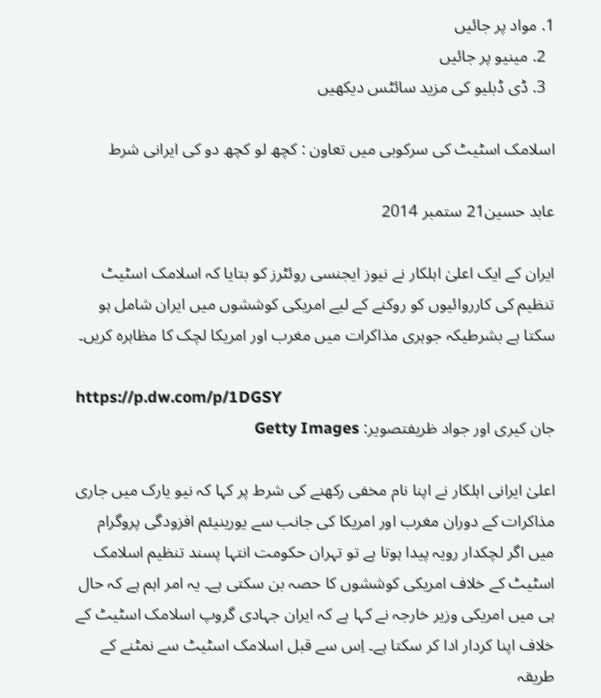1. مواد پر جائیں
  2. مینیو پر جائیں
  3. ڈی ڈبلیو کی مزید سائٹس دیکھیں

اسلامک اسٹیٹ کی سرکوبی میں تعاون : کچھ لو کچھ دو کی ایرانی شرط

عابد حسین21 ستمبر 2014

ایران کے ایک اعلیٰ اہلکار نے نیوز ایجنسی روئٹرز کو بتایا کہ اسلامک اسٹیٹ تنظیم کی کارروائیوں کو روکنے کے لیے امریکی کوششوں میں ایران شامل ہو سکتا ہے بشرطیکہ جوہری مذاکرات میں مغرب اور امریکا لچک کا مظاہرہ کریں۔

https://p.dw.com/p/1DGSY
جان کیری اور جواد ظریفتصویر: Getty Images

اعلیٰ ایرانی اہلکار نے اپنا نام مخفی رکھنے کی شرط پر کہا کہ نیو یارک میں جاری مذاکرات کے دوران مغرب اور امریکا کی جانب سے یورینیئم افزودگی پروگرام میں اگر لچکدار رویہ پیدا ہوتا ہے تو تہران حکومت انتہا پسند تنظیم اسلامک اسٹیٹ کے خلاف امریکی کوششوں کا حصہ بن سکتی ہے۔ یہ امر اہم ہے کہ حال ہی میں امریکی وزیر خارجہ نے کہا ہے کہ ایران جہادی گروپ اسلامک اسٹیٹ کے خلاف اپنا کردار ادا کر سکتا ہے۔ اِس سے قبل اسلامک اسٹیٹ سے نمٹنے کے طریقہ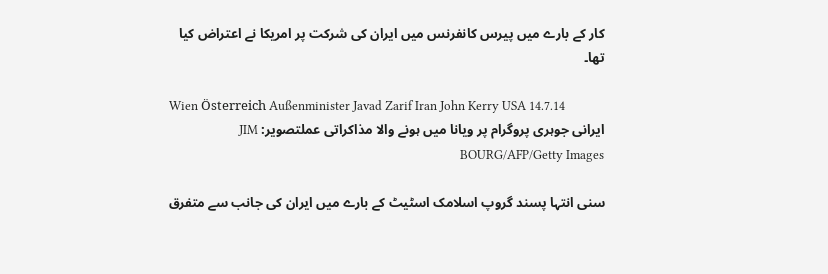کار کے بارے میں پیرس کانفرنس میں ایران کی شرکت پر امریکا نے اعتراض کیا تھا۔

Wien Österreich Außenminister Javad Zarif Iran John Kerry USA 14.7.14
ایرانی جوہری پروگرام پر ویانا میں ہونے والا مذاکراتی عملتصویر: JIM BOURG/AFP/Getty Images

سنی انتہا پسند گروپ اسلامک اسٹیٹ کے بارے میں ایران کی جانب سے متفرق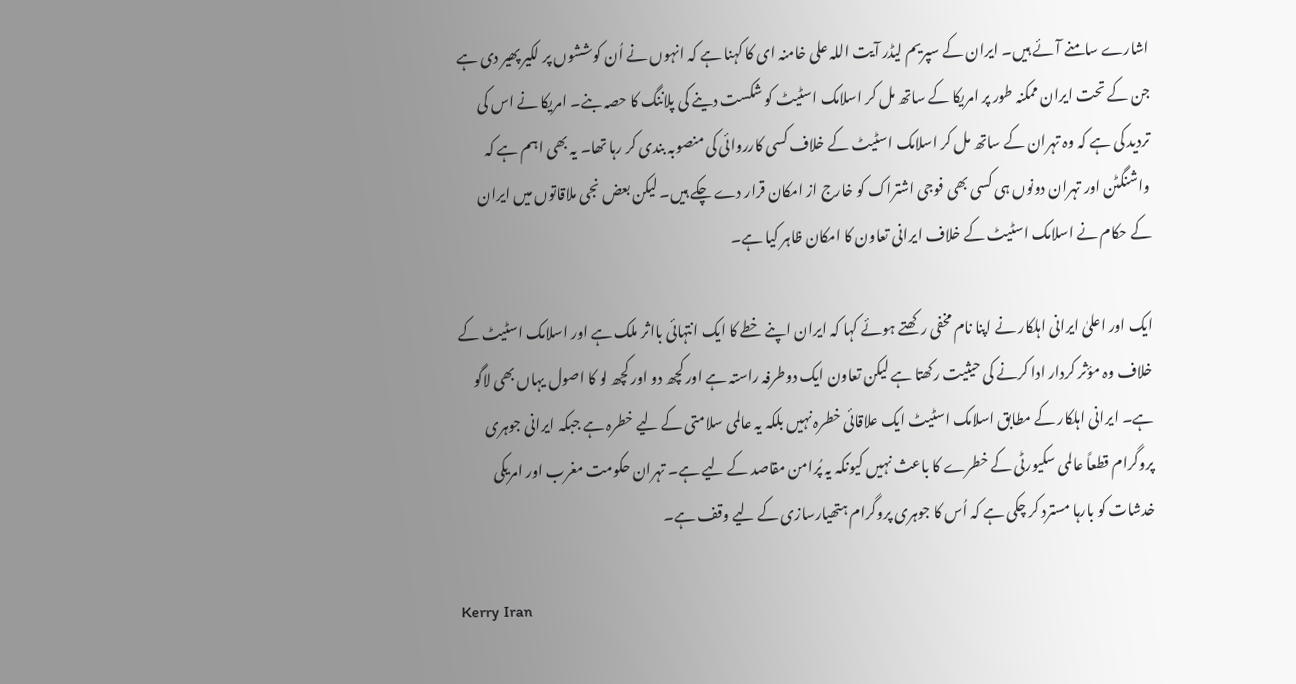اشارے سامنے آئے ہیں۔ ایران کے سپریم لیڈر آیت اللہ علی خامنہ ای کا کہنا ہے کہ انہوں نے اُن کوششوں پر لکیر پھیر دی ہے جن کے تحت ایران ممکنہ طور پر امریکا کے ساتھ مل کر اسلامک اسٹیٹ کو شکست دینے کی پلاننگ کا حصہ بنے۔ امریکا نے اس کی تردید کی ہے کہ وہ تہران کے ساتھ مل کر اسلامک اسٹیٹ کے خلاف کسی کارروائی کی منصوبہ بندی کر رہا تھا۔ یہ بھی اہم ہے کہ واشنگٹن اور تہران دونوں ہی کسی بھی فوجی اشتراک کو خارج از امکان قرار دے چکے ہیں۔ لیکن بعض نجی ملاقاتوں میں ایران کے حکام نے اسلامک اسٹیٹ کے خلاف ایرانی تعاون کا امکان ظاہر کیا ہے۔

ایک اور اعلیٰ ایرانی اہلکار نے اپنا نام مخفی رکھتے ہوئے کہا کہ ایران اپنے خطے کا ایک انتہائی بااثر ملک ہے اور اسلامک اسٹیٹ کے خلاف وہ مؤثر کردار ادا کرنے کی حیثیت رکھتا ہے لیکن تعاون ایک دوطرفہ راستہ ہے اور کچھ دو اور کچھ لو کا اصول یہاں بھی لاگو ہے۔ ایرانی اہلکار کے مطابق اسلامک اسٹیٹ ایک علاقائی خطرہ نہیں بلکہ یہ عالمی سلامتی کے لیے خطرہ ہے جبکہ ایرانی جوہری پروگرام قطعاً عالمی سکیورٹی کے خطرے کا باعث نہیں کیونکہ یہ پُرامن مقاصد کے لیے ہے۔ تہران حکومت مغرب اور امریکی خدشات کو بارہا مسترد کر چکی ہے کہ اُس کا جوہری پروگرام ہتھیارسازی کے لیے وقف ہے۔

Kerry Iran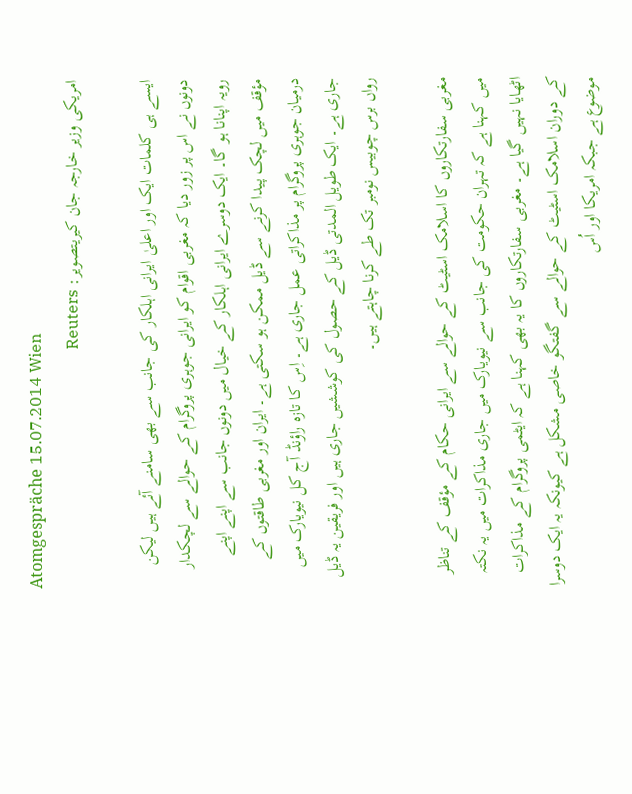Atomgespräche 15.07.2014 Wien
امریکی وزیر خارجہ جان کیریتصویر: Reuters

ایسے ہی کلمات ایک اور اعلیٰ ایرانی اہلکار کی جانب سے بھی سامنے آئے ہیں لیکن دونوں نے اس پر زور دیا کہ مغربی اقوام کو ایرانی جوہری پروگرام کے حوالے سے لچکدار رویہ اپنانا ہو گا۔ ایک دوسرے ایرانی اہلکار کے خیال میں دونوں جانب سے اپنے اپنے مؤقف میں لچک پیدا کرنے سے ڈیل ممکن ہو سکتی ہے۔ ایران اور مغربی طاقتوں کے درمیان جوہری پروگرام پر مذاکراتی عمل جاری ہے۔ اِس کا تازہ راؤنڈ آج کل نیویارک میں جاری ہے۔ ایک طویل المدتی ڈیل کے حصول کی کوششیں جاری ہیں اور فریقین یہ ڈیل رواں برس چوبیس نومبر تک طے کرنا چاہتے ہیں۔

مغربی سفارتکاروں کا اسلامک اسٹیٹ کے حوالے سے ایرانی حکام کے مؤقف کے تناظر میں کہنا ہے کہ تہران حکومت کی جانب سے نیویارک میں جاری مذاکرات میں یہ نکتہ اٹھایا نہیں گیا ہے۔ مغربی سفارتکاروں کا یہ بھی کہنا ہے کہ ایٹمی پروگرام کے مذاکرات کے دوران اسلامک اسٹیٹ کے حوالے سے گفتگو خاصی مشکل ہے کیونکہ یہ ایک دوسرا موضوع ہے جبکہ امریکا اور اُس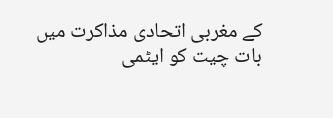کے مغربی اتحادی مذاکرت میں بات چیت کو ایٹمی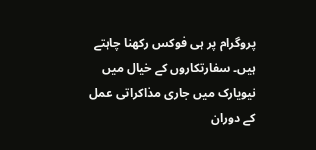پروگرام پر ہی فوکس رکھنا چاہتے ہیں۔ سفارتکاروں کے خیال میں نیویارک میں جاری مذاکراتی عمل کے دوران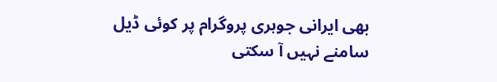بھی ایرانی جوہری پروگرام پر کوئی ڈیل سامنے نہیں آ سکتی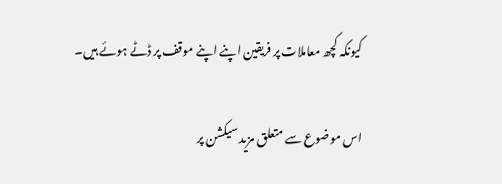کیونکہ کچھ معاملات پر فریقین اپنے اپنے موقف پر ڈٹے ہوئے ہیں۔

اس موضوع سے متعلق مزید سیکشن پر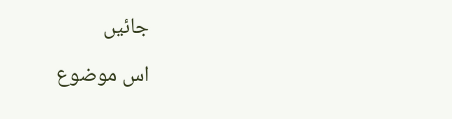جائیں

اس موضوع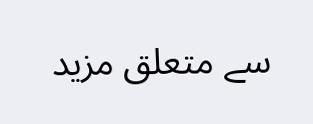سے متعلق مزید